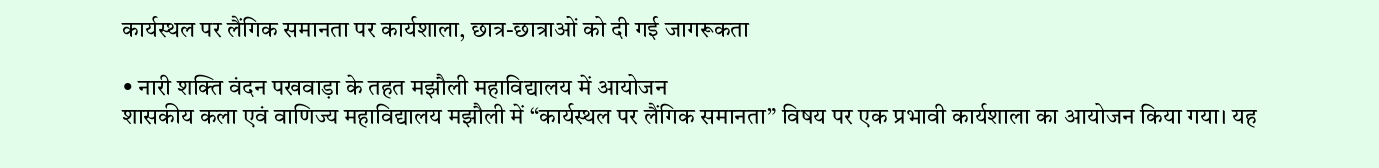कार्यस्थल पर लैंगिक समानता पर कार्यशाला, छात्र-छात्राओं को दी गई जागरूकता

• नारी शक्ति वंदन पखवाड़ा के तहत मझौली महाविद्यालय में आयोजन
शासकीय कला एवं वाणिज्य महाविद्यालय मझौली में “कार्यस्थल पर लैंगिक समानता” विषय पर एक प्रभावी कार्यशाला का आयोजन किया गया। यह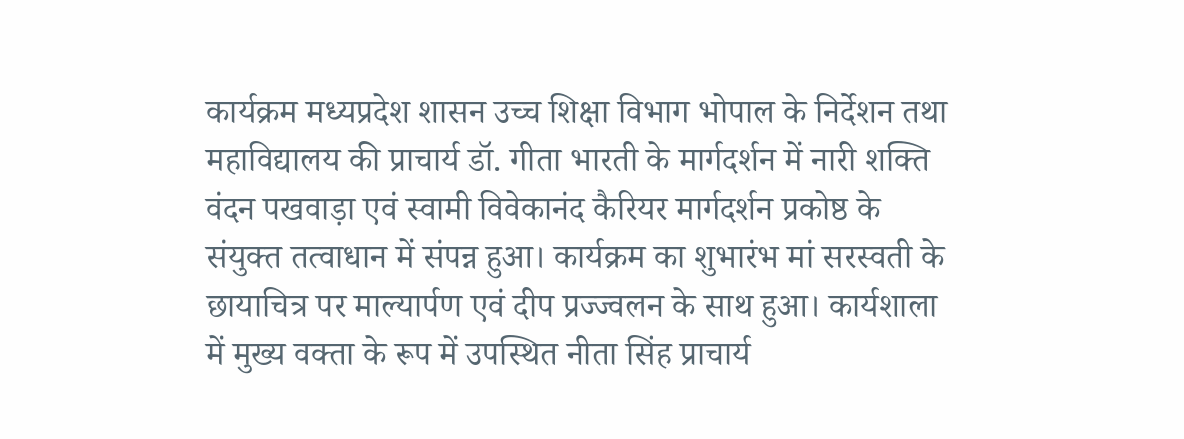कार्यक्रम मध्यप्रदेश शासन उच्च शिक्षा विभाग भोपाल के निर्देशन तथा महाविद्यालय की प्राचार्य डॉ. गीता भारती के मार्गदर्शन में नारी शक्ति वंदन पखवाड़ा एवं स्वामी विवेकानंद कैरियर मार्गदर्शन प्रकोष्ठ के संयुक्त तत्वाधान में संपन्न हुआ। कार्यक्रम का शुभारंभ मां सरस्वती के छायाचित्र पर माल्यार्पण एवं दीप प्रज्ज्वलन के साथ हुआ। कार्यशाला में मुख्य वक्ता के रूप में उपस्थित नीता सिंह प्राचार्य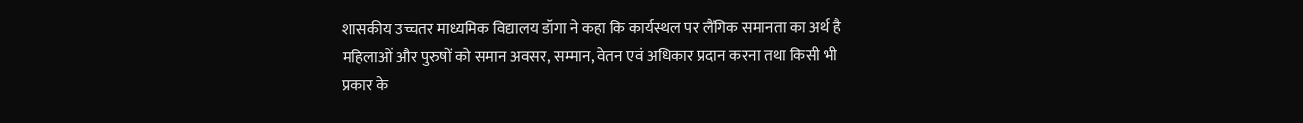शासकीय उच्चतर माध्यमिक विद्यालय डॉगा ने कहा कि कार्यस्थल पर लैंगिक समानता का अर्थ है महिलाओं और पुरुषों को समान अवसर, सम्मान, वेतन एवं अधिकार प्रदान करना तथा किसी भी प्रकार के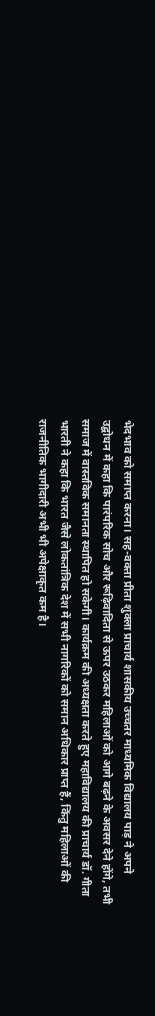भेदभाव को समाप्त करना। सह-वक्ता प्रीता शुक्ला प्राचार्य शासकीय उच्चतर माध्यमिक विद्यालय पाड़ ने अपने उद्बोधन में कहा कि पारंपरिक सोच और रूढ़िवादिता से ऊपर उठकर महिलाओं को आगे बढ़ने के अवसर देने होंगे, तभी समाज में वास्तविक समानता स्थापित हो सकेगी। कार्यक्रम की अध्यक्षता करते हुए महाविद्यालय की प्राचार्य डॉ. गीता भारती ने कहा कि भारत जैसे लोकतांत्रिक देश में सभी नागरिकों को समान अधिकार प्राप्त हैं, किंतु महिलाओं की राजनीतिक भागीदारी अभी भी अपेक्षाकृत कम है।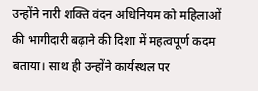उन्होंने नारी शक्ति वंदन अधिनियम को महिलाओं की भागीदारी बढ़ाने की दिशा में महत्वपूर्ण कदम बताया। साथ ही उन्होंने कार्यस्थल पर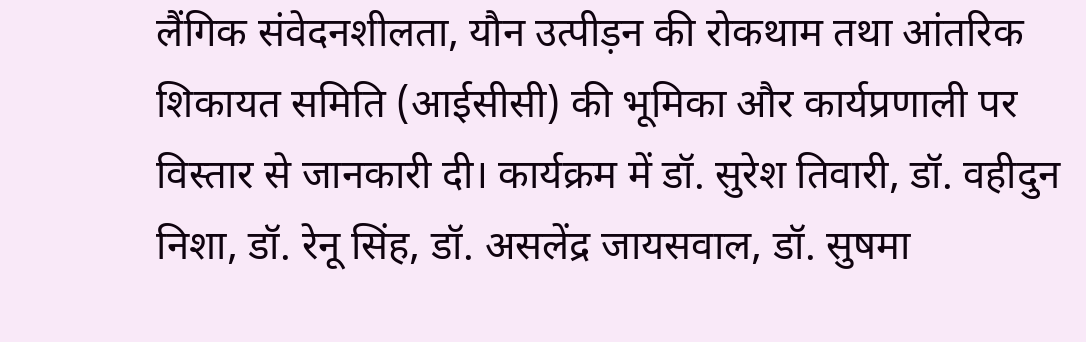लैंगिक संवेदनशीलता, यौन उत्पीड़न की रोकथाम तथा आंतरिक शिकायत समिति (आईसीसी) की भूमिका और कार्यप्रणाली पर विस्तार से जानकारी दी। कार्यक्रम में डॉ. सुरेश तिवारी, डॉ. वहीदुन निशा, डॉ. रेनू सिंह, डॉ. असलेंद्र जायसवाल, डॉ. सुषमा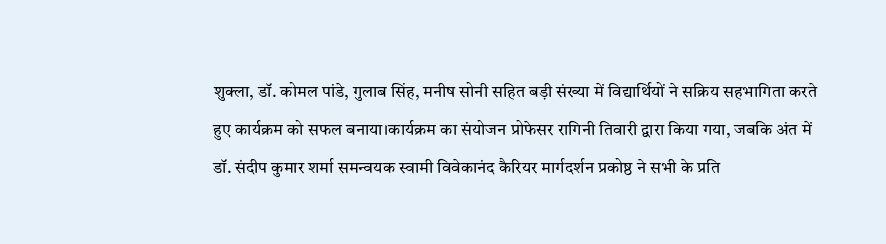शुक्ला, डॉ. कोमल पांडे, गुलाब सिंह, मनीष सोनी सहित बड़ी संख्या में विद्यार्थियों ने सक्रिय सहभागिता करते हुए कार्यक्रम को सफल बनाया।कार्यक्रम का संयोजन प्रोफेसर रागिनी तिवारी द्वारा किया गया, जबकि अंत में डॉ. संदीप कुमार शर्मा समन्वयक स्वामी विवेकानंद कैरियर मार्गदर्शन प्रकोष्ठ ने सभी के प्रति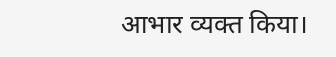आभार व्यक्त किया।